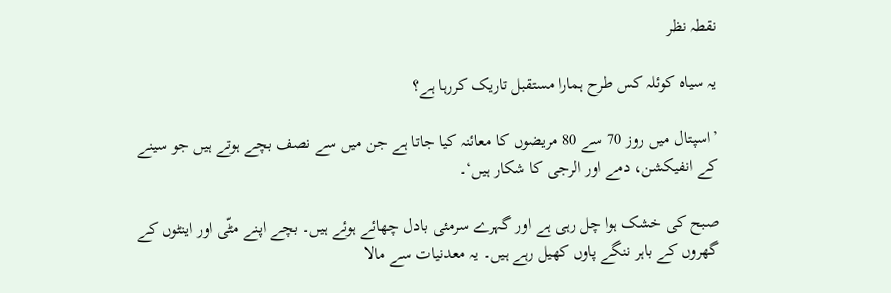نقطہ نظر

یہ سیاہ کوئلہ کس طرح ہمارا مستقبل تاریک کررہا ہے؟

’اسپتال میں روز 70 سے 80 مریضوں کا معائنہ کیا جاتا ہے جن میں سے نصف بچے ہوتے ہیں جو سینے کے انفیکشن، دمے اور الرجی کا شکار ہیں‘۔

صبح کی خشک ہوا چل رہی ہے اور گہرے سرمئی بادل چھائے ہوئے ہیں۔ بچے اپنے مٹّی اور اینٹوں کے گھروں کے باہر ننگے پاوں کھیل رہے ہیں۔ یہ معدنیات سے مالا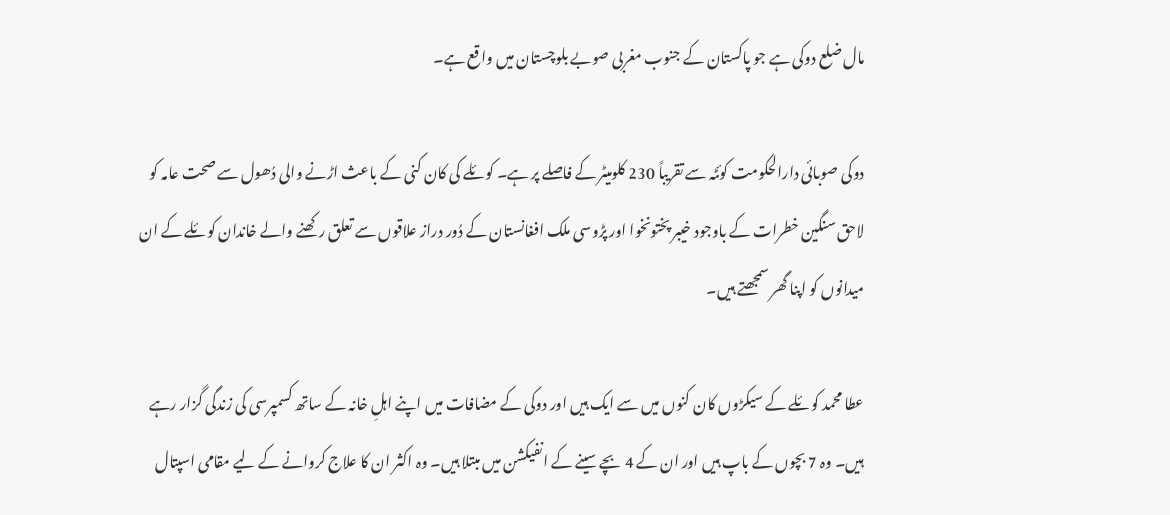مال ضلع دوکی ہے جو پاکستان کے جنوب مغربی صوبے بلوچستان میں واقع ہے۔

دوکی صوبائی دارالحکومت کوئٹہ سے تقریباً 230 کلومیٹر کے فاصلے پر ہے۔ کوئلے کی کان کنی کے باعث اڑنے والی دُھول سے صحت عامہ کو لاحق سنگین خطرات کے باوجود خیبر پختونخوا اور پڑوسی ملک افغانستان کے دُور دراز علاقوں سے تعلق رکھنے والے خاندان کوئلے کے ان میدانوں کو اپنا گھر سمجھتے ہیں۔

عطا محمد کوئلے کے سیکڑوں کان کنوں میں سے ایک ہیں اور دوکی کے مضافات میں اپنے اہلِ خانہ کے ساتھ کسمپرسی کی زندگی گزار رہے ہیں۔ وہ 7 بچوں کے باپ ہیں اور ان کے 4 بچے سینے کے انفیکشن میں مبتلا ہیں۔ وہ اکثر ان کا علاج کروانے کے لیے مقامی اسپتال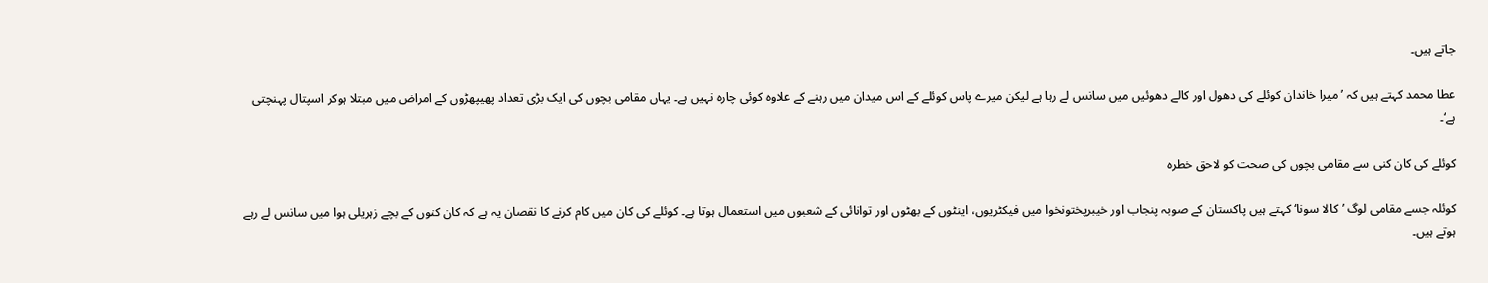جاتے ہیں۔

عطا محمد کہتے ہیں کہ ’میرا خاندان کوئلے کی دھول اور کالے دھوئیں میں سانس لے رہا ہے لیکن میرے پاس کوئلے کے اس میدان میں رہنے کے علاوہ کوئی چارہ نہیں ہے۔ یہاں مقامی بچوں کی ایک بڑی تعداد پھیپھڑوں کے امراض میں مبتلا ہوکر اسپتال پہنچتی ہے‘۔

کوئلے کی کان کنی سے مقامی بچوں کی صحت کو لاحق خطرہ

کوئلہ جسے مقامی لوگ ’کالا سونا‘ کہتے ہیں پاکستان کے صوبہ پنجاب اور خیبرپختونخوا میں فیکٹریوں، اینٹوں کے بھٹوں اور توانائی کے شعبوں میں استعمال ہوتا ہے۔ کوئلے کی کان میں کام کرنے کا نقصان یہ ہے کہ کان کنوں کے بچے زہریلی ہوا میں سانس لے رہے ہوتے ہیں۔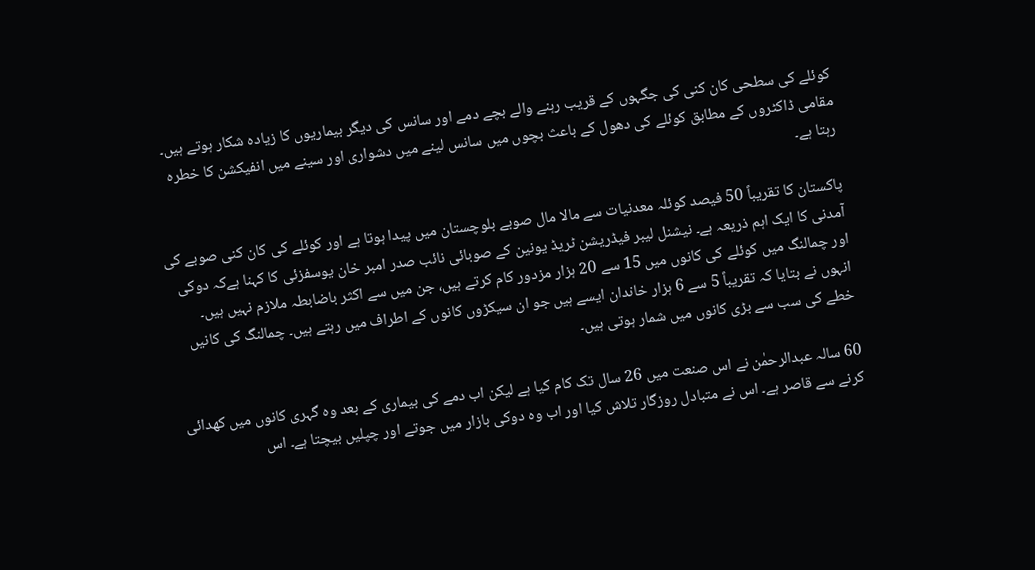کوئلے کی سطحی کان کنی کی جگہوں کے قریب رہنے والے بچے دمے اور سانس کی دیگر بیماریوں کا زیادہ شکار ہوتے ہیں۔ مقامی ڈاکٹروں کے مطابق کوئلے کی دھول کے باعث بچوں میں سانس لینے میں دشواری اور سینے میں انفیکشن کا خطرہ رہتا ہے۔

پاکستان کا تقریباً 50 فیصد کوئلہ معدنیات سے مالا مال صوبے بلوچستان میں پیدا ہوتا ہے اور کوئلے کی کان کنی صوبے کی آمدنی کا ایک اہم ذریعہ ہے۔ نیشنل لیبر فیڈریشن ٹریڈ یونین کے صوبائی نائب صدر امبر خان یوسفزئی کا کہنا ہےکہ دوکی اور چمالنگ میں کوئلے کی کانوں میں 15 سے 20 ہزار مزدور کام کرتے ہیں، جن میں سے اکثر باضابطہ ملازم نہیں ہیں۔ انہوں نے بتایا کہ تقریباً 5 سے 6 ہزار خاندان ایسے ہیں جو ان سیکڑوں کانوں کے اطراف میں رہتے ہیں۔ چمالنگ کی کانیں خطے کی سب سے بڑی کانوں میں شمار ہوتی ہیں۔

60 سالہ عبدالرحمٰن نے اس صنعت میں 26 سال تک کام کیا ہے لیکن اب دمے کی بیماری کے بعد وہ گہری کانوں میں کھدائی کرنے سے قاصر ہے۔ اس نے متبادل روزگار تلاش کیا اور اب وہ دوکی بازار میں جوتے اور چپلیں بیچتا ہے۔ اس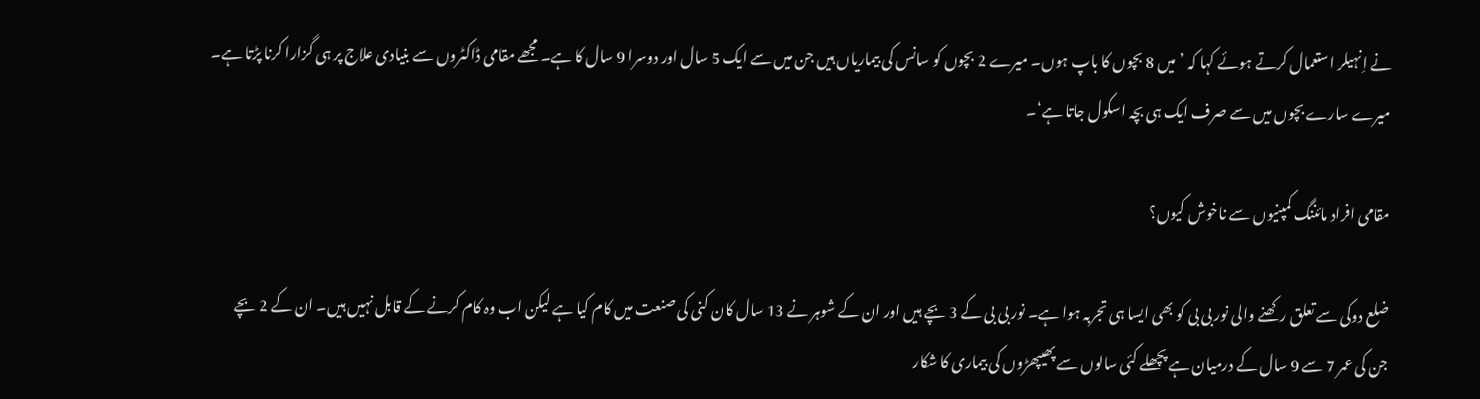نے اِنہیلر استعمال کرتے ہوئے کہا کہ ’میں 8 بچوں کا باپ ہوں۔ میرے 2 بچوں کو سانس کی بیماریاں ہیں جن میں سے ایک 5 سال اور دوسرا 9 سال کا ہے۔ مجھے مقامی ڈاکٹروں سے بنیادی علاج پر ہی گزارا کرنا پڑتا ہے۔ میرے سارے بچوں میں سے صرف ایک ہی بچہ اسکول جاتا ہے‘۔

مقامی افراد مائننگ کمپنیوں سے ناخوش کیوں؟

ضلع دوکی سے تعلق رکھنے والی نور بی بی کو بھی ایسا ہی تجربہ ہوا ہے۔ نور بی بی کے 3 بچے ہیں اور ان کے شوہر نے 13 سال کان کنی کی صنعت میں کام کیا ہے لیکن اب وہ کام کرنے کے قابل نہیں ہیں۔ ان کے 2 بچے جن کی عمر 7 سے 9 سال کے درمیان ہے پچھلے کئی سالوں سے پھیپھڑوں کی بیماری کا شکار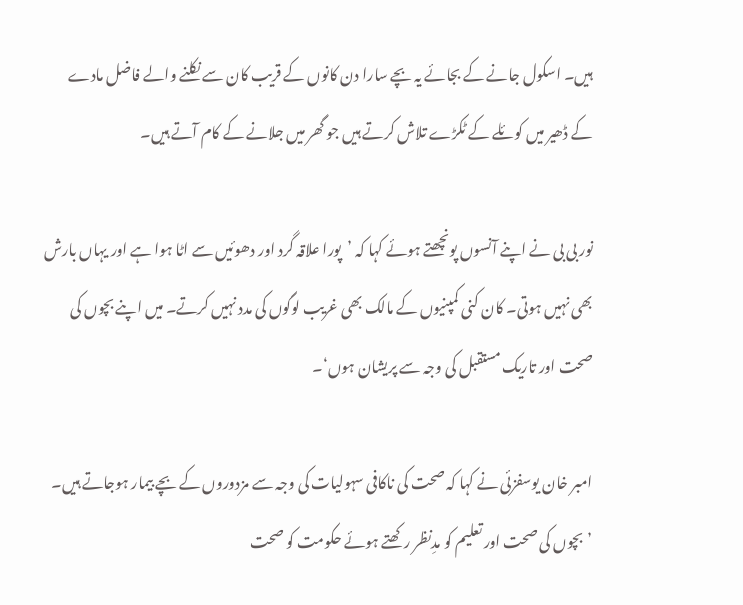ہیں۔ اسکول جانے کے بجائے یہ بچے سارا دن کانوں کے قریب کان سے نکلنے والے فاضل مادے کے ڈھیر میں کوئلے کے ٹکڑے تلاش کرتے ہیں جو گھر میں جلانے کے کام آتے ہیں۔

نور بی بی نے اپنے آنسوں پونچھتے ہوئے کہا کہ ’پورا علاقہ گرد اور دھوئیں سے اٹا ہوا ہے اور یہاں بارش بھی نہیں ہوتی۔ کان کنی کمپنیوں کے مالک بھی غریب لوگوں کی مدد نہیں کرتے۔ میں اپنے بچوں کی صحت اور تاریک مستقبل کی وجہ سے پریشان ہوں‘۔

امبر خان یوسفزئی نے کہا کہ صحت کی ناکافی سہولیات کی وجہ سے مزدوروں کے بچے بیمار ہوجاتے ہیں۔ ’بچوں کی صحت اور تعلیم کو مدِنظر رکھتے ہوئے حکومت کو صحت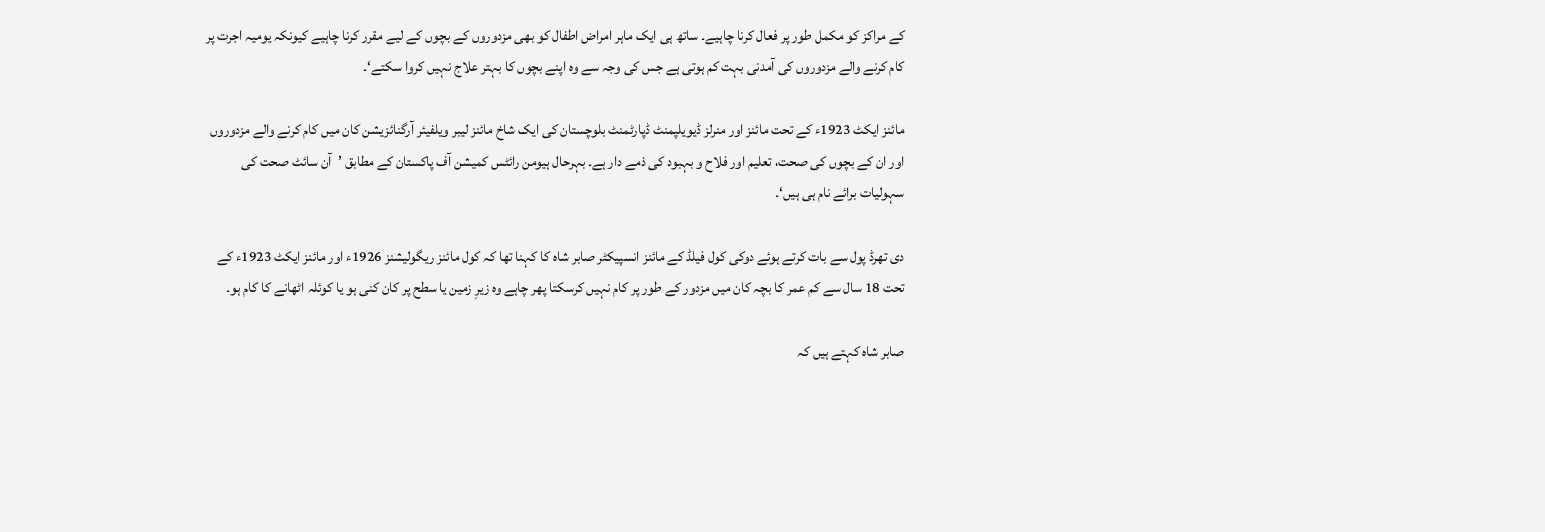کے مراکز کو مکمل طور پر فعال کرنا چاہیے۔ ساتھ ہی ایک ماہر امراض اطفال کو بھی مزدوروں کے بچوں کے لیے مقرر کرنا چاہیے کیونکہ یومیہ اجرت پر کام کرنے والے مزدوروں کی آمدنی بہت کم ہوتی ہے جس کی وجہ سے وہ اپنے بچوں کا بہتر علاج نہیں کروا سکتے‘۔

مائنز ایکٹ 1923ء کے تحت مائنز اور منرلز ڈیویلپمنٹ ڈپارٹمنٹ بلوچستان کی ایک شاخ مائنز لیبر ویلفیئر آرگنائزیشن کان میں کام کرنے والے مزدوروں اور ان کے بچوں کی صحت، تعلیم اور فلاح و بہبود کی ذمے دار ہے۔ بہرحال ہیومن رائٹس کمیشن آف پاکستان کے مطابق ’آن سائٹ صحت کی سہولیات برائے نام ہی ہیں‘۔

دی تھرڈ پول سے بات کرتے ہوئے دوکی کول فیلڈ کے مائنز انسپیکٹر صابر شاہ کا کہنا تھا کہ کول مائنز ریگولیشنز 1926ء اور مائنز ایکٹ 1923ء کے تحت 18 سال سے کم عمر کا بچہ کان میں مزدور کے طور پر کام نہیں کرسکتا پھر چاہے وہ زیرِ زمین یا سطح پر کان کنی ہو یا کوئلہ اٹھانے کا کام ہو۔

صابر شاہ کہتے ہیں کہ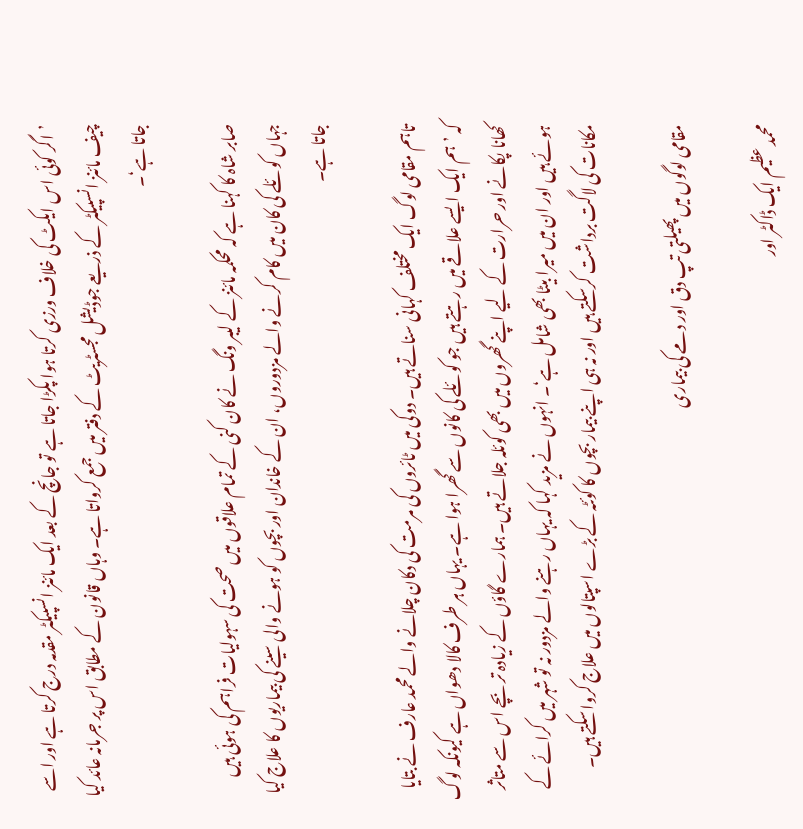’اگر کوئی اس ایکٹ کی خلاف ورزی کرتا ہوا پکڑا جاتا ہے تو جانچ کے بعد ایک مائنز انسپیکٹر مقدمہ درج کرتا ہے اور اسے چیف مائنز انسپیکٹر کے ذریعے جوڈیشل مجسٹریٹ کے دفتر میں جمع کرواتا ہے۔ وہاں قانون کے مطابق اس پر جرمانہ عائد کیا جاتا ہے‘۔

صابر شاہ کا کہنا ہے کہ محکمہ مائنز کے لیبر ونگ نے کان کنی کے تمام علاقوں میں صحت کی سہولیات فراہم کی ہوئی ہیں جہاں کوئلے کی کان میں کام کرنے والے مزدوروں، ان کے خاندان اور بچوں کو ہونے والی سینے کی بیماریوں کا علاج کیا جاتا ہے۔

تاہم مقامی لوگ ایک مختلف کہانی سناتے ہیں۔ دوکی میں ٹائروں کی مرمت کی دکان چلانے والے محمد عارف نے بتایا کہ ’ہم ایک ایسے علاقے میں رہتے ہیں جو کوئلے کی کانوں سے گھرا ہوا ہے۔ یہاں ہر طرف کالا دھواں ہے کیونکہ لوگ کھانا پکانے اور حرارت کے لیے اپنے گھروں میں بھی کوئلہ جلاتے ہیں۔ ہمارے گاؤں کے زیادہ تر بچے اس سے متاثر ہوئے ہیں اور ان میں میرا بیٹا بھی شامل ہے‘۔ انہوں نے مزید کہا کہ یہاں رہنے والے مزدور نہ تو شہر میں کرائے کے مکانات کی لاگت برداشت کرسکتے ہیں اور نہ ہی اپنے بیمار بچوں کا کوئٹہ کے بڑے اسپتالوں میں علاج کروا سکتے ہیں۔

مقامی لوگوں میں پھیلتی تپ دق اور دمے کی بیماری

محمد عظیم ایک ڈاکٹر اور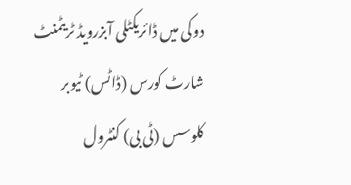دوکی میں ڈائریکٹلی آبزرویڈ ٹریٹمنٹ شارٹ کورس (ڈاٹس) ٹیوبر کلوسس (ٹی بی) کنٹرول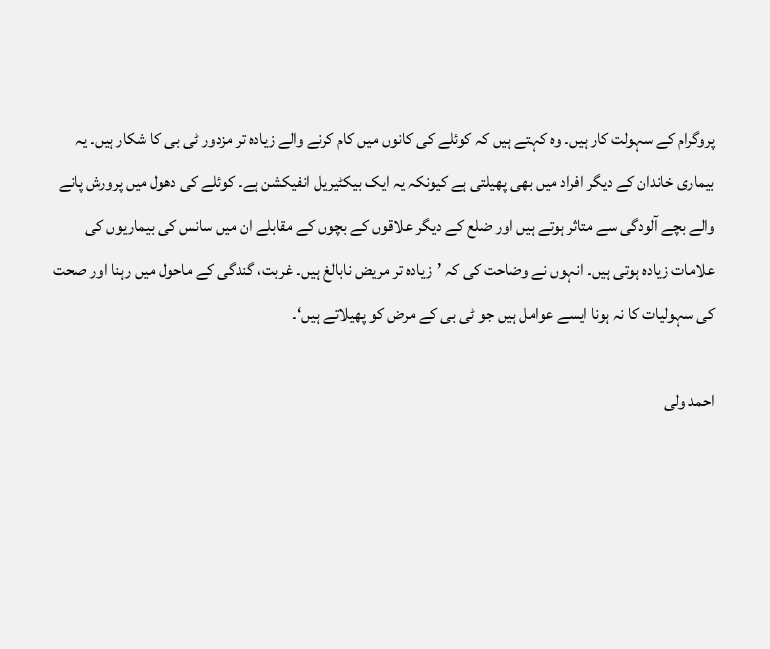پروگرام کے سہولت کار ہیں۔ وہ کہتے ہیں کہ کوئلے کی کانوں میں کام کرنے والے زیادہ تر مزدور ٹی بی کا شکار ہیں۔ یہ بیماری خاندان کے دیگر افراد میں بھی پھیلتی ہے کیونکہ یہ ایک بیکٹیریل انفیکشن ہے۔ کوئلے کی دھول میں پرورش پانے والے بچے آلودگی سے متاثر ہوتے ہیں اور ضلع کے دیگر علاقوں کے بچوں کے مقابلے ان میں سانس کی بیماریوں کی علامات زیادہ ہوتی ہیں۔ انہوں نے وضاحت کی کہ ’زیادہ تر مریض نابالغ ہیں۔ غربت، گندگی کے ماحول میں رہنا اور صحت کی سہولیات کا نہ ہونا ایسے عوامل ہیں جو ٹی بی کے مرض کو پھیلاتے ہیں‘۔

احمد ولی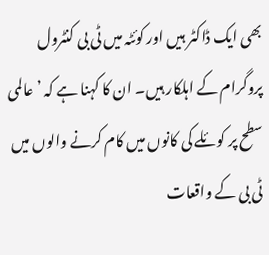بھی ایک ڈاکٹر ہیں اور کوئٹہ میں ٹی بی کنٹرول پروگرام کے اہلکار ہیں۔ ان کا کہنا ہے کہ ’عالمی سطح پر کوئلے کی کانوں میں کام کرنے والوں میں ٹی بی کے واقعات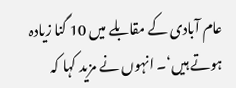عام آبادی کے مقابلے میں 10 گنا زیادہ ہوتے ہیں‘۔ انہوں نے مزید کہا کہ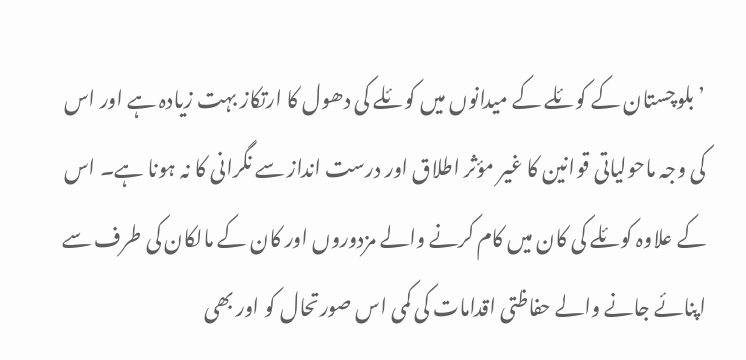’بلوچستان کے کوئلے کے میدانوں میں کوئلے کی دھول کا ارتکاز بہت زیادہ ہے اور اس کی وجہ ماحولیاتی قوانین کا غیر مؤثر اطلاق اور درست انداز سے نگرانی کا نہ ہونا ہے۔ اس کے علاوہ کوئلے کی کان میں کام کرنے والے مزدوروں اور کان کے مالکان کی طرف سے اپنائے جانے والے حفاظتی اقدامات کی کمی اس صورتحال کو اور بھی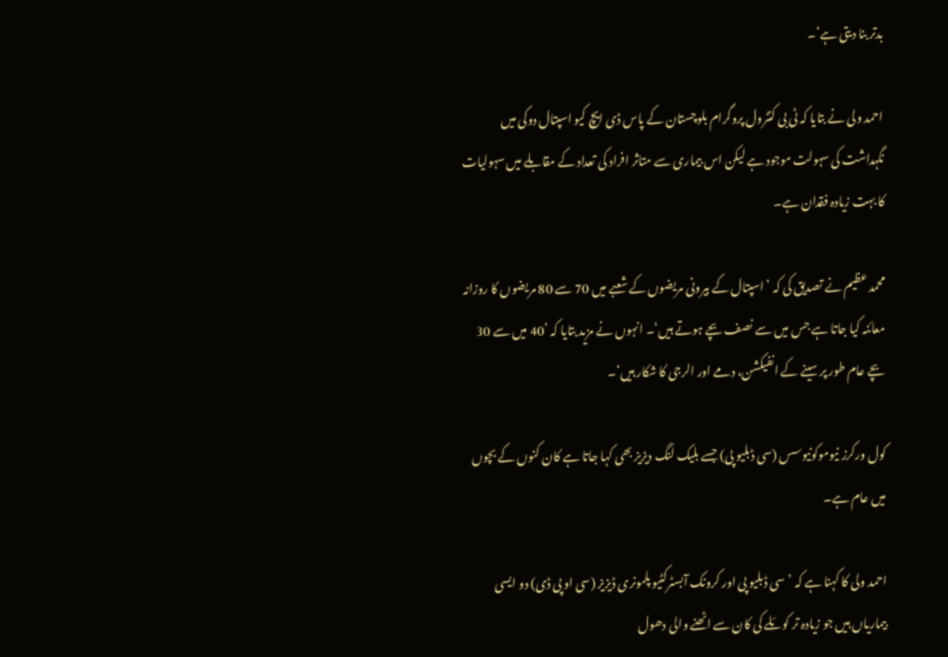بدتر بنا دیتی ہے‘۔

احمد ولی نے بتایا کہ ٹی بی کنٹرول پروگرام بلوچستان کے پاس ڈی ایچ کیو اسپتال دوکی میں نگہداشت کی سہولت موجود ہے لیکن اس بیماری سے متاثر افراد کی تعداد کے مقابلے میں سہولیات کا بہت زیادہ فقدان ہے۔

محمد عظیم نے تصدیق کی کہ ’اسپتال کے بیرونی مریضوں کے شعبے میں 70 سے 80 مریضوں کا روزانہ معائنہ کیا جاتا ہے جس میں سے نصف بچے ہوتے ہیں‘۔ انہوں نے مزید بتایا کہ ’40 میں سے 30 بچے عام طور پر سینے کے انفیکشن، دمے اور الرجی کا شکار ہیں‘۔

کول ورکرز نیوموکونیوسس (سی ڈبلیو پی) جسے بلیک لَنگ دیزیز بھی کہا جاتا ہے کان کنوں کے بچوں میں عام ہے۔

احمد ولی کا کہنا ہے کہ ’سی ڈبلیو پی اور کرونک آبسٹرکٹیو پلمونری ڈیزیز (سی او پی ڈی) دو ایسی بیماریاں ہیں جو زیادہ تر کوئلے کی کان سے اٹھنے والی دھول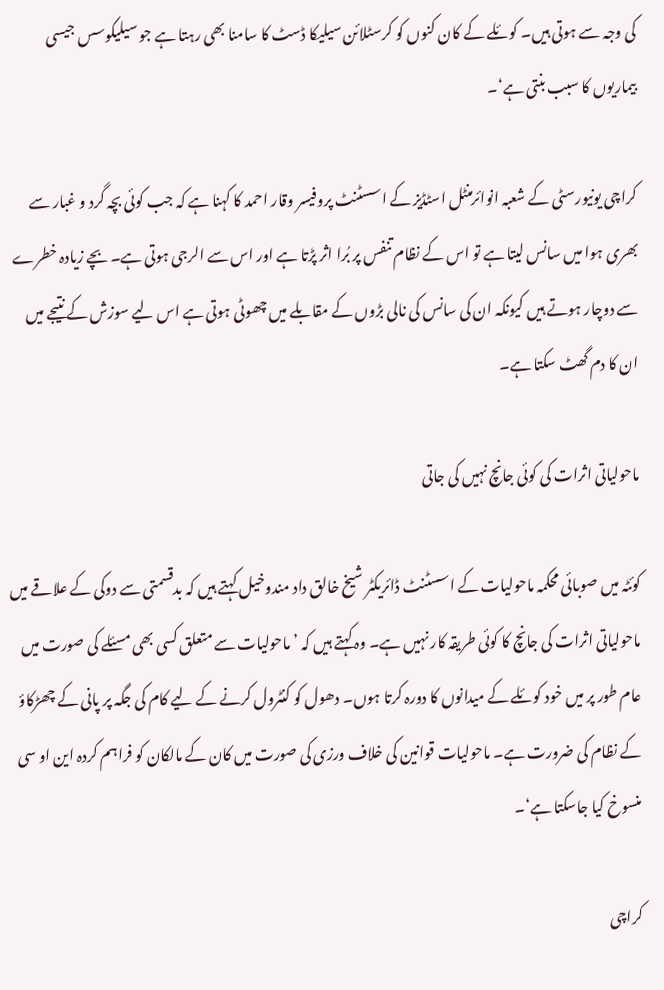کی وجہ سے ہوتی ہیں۔ کوئلے کے کان کنوں کو کرسٹلائن سیلیکا ڈسٹ کا سامنا بھی رہتا ہے جو سیلیکوسس جیسی بیماریوں کا سبب بنتی ہے‘۔

کراچی یونیورسٹی کے شعبہ انوائرمنٹل اسٹڈیز کے اسسٹنٹ پروفیسر وقار احمد کا کہنا ہے کہ جب کوئی بچہ گرد و غبار سے بھری ہوا میں سانس لیتا ہے تو اس کے نظام تنفس پر بُرا اثر پڑتا ہے اور اس سے الرجی ہوتی ہے۔ بچے زیادہ خطرے سے دوچار ہوتے ہیں کیونکہ ان کی سانس کی نالی بڑوں کے مقابلے میں چھوٹی ہوتی ہے اس لیے سوزش کے نتیجے میں ان کا دم گھٹ سکتا ہے۔

ماحولیاتی اثرات کی کوئی جانچ نہیں کی جاتی

کوئٹہ میں صوبائی محکمہ ماحولیات کے اسسٹنٹ ڈائریکٹر شیخ خالق داد مندوخیل کہتے ہیں کہ بدقسمتی سے دوکی کے علاقے میں ماحولیاتی اثرات کی جانچ کا کوئی طریقہ کار نہیں ہے۔ وہ کہتے ہیں کہ ’ماحولیات سے متعلق کسی بھی مسئلے کی صورت میں عام طور پر میں خود کوئلے کے میدانوں کا دورہ کرتا ہوں۔ دھول کو کنٹرول کرنے کے لیے کام کی جگہ پر پانی کے چھڑکاؤ کے نظام کی ضرورت ہے۔ ماحولیات قوانین کی خلاف ورزی کی صورت میں کان کے مالکان کو فراہم کردہ این او سی منسوخ کیا جاسکتا ہے‘۔

کراچی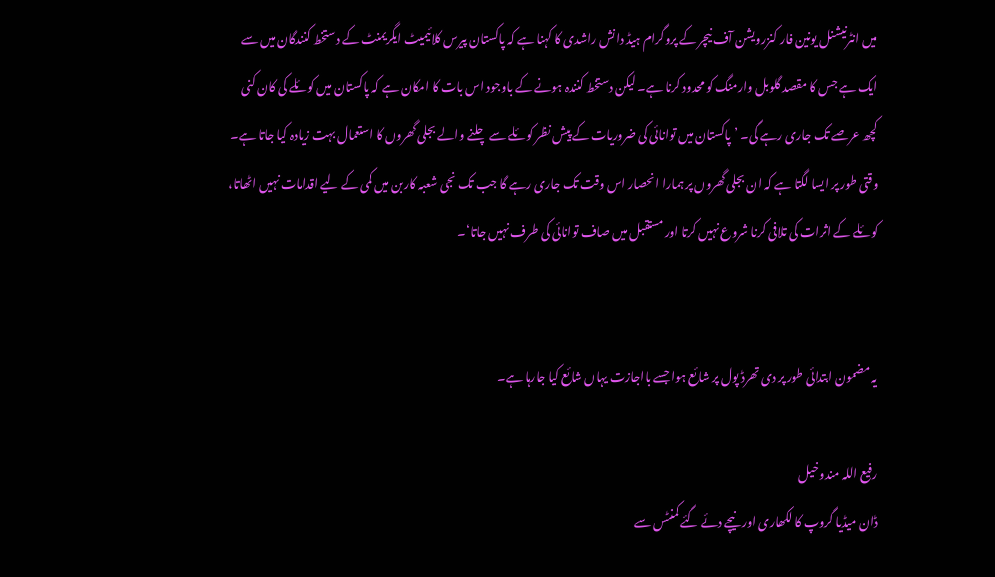میں انٹرنیشنل یونین فار کنزرویشن آف نیچر کے پروگرام ہیڈ دانش راشدی کا کہنا ہے کہ پاکستان پیرس کلائیمیٹ ایگریمنٹ کے دستخط کنندگان میں سے ایک ہے جس کا مقصد گلوبل وارمنگ کو محدود کرنا ہے۔ لیکن دستخط کنندہ ہونے کے باوجود اس بات کا امکان ہے کہ پاکستان میں کوئلے کی کان کنی کچھ عرصے تک جاری رہے گی۔ ’پاکستان میں توانائی کی ضروریات کے پیش نظر کوئلے سے چلنے والے بجلی گھروں کا استعمال بہت زیادہ کیا جاتا ہے۔ وقتی طور پر ایسا لگتا ہے کہ ان بجلی گھروں پر ہمارا انحصار اس وقت تک جاری رہے گا جب تک نجی شعبہ کاربن میں کمی کے لیے اقدامات نہیں اٹھاتا، کوئلے کے اثرات کی تلافی کرنا شروع نہیں کرتا اور مستقبل میں صاف توانائی کی طرف نہیں جاتا‘۔


یہ مضمون ابتدائی طور پر دی تھرڈ پول پر شائع ہوا جسے بااجازت یہاں شائع کیا جارہا ہے۔

رفیع اللہ مندوخیل
ڈان میڈیا گروپ کا لکھاری اور نیچے دئے گئے کمنٹس سے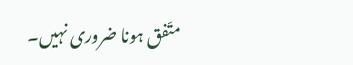متّفق ہونا ضروری نہیں۔